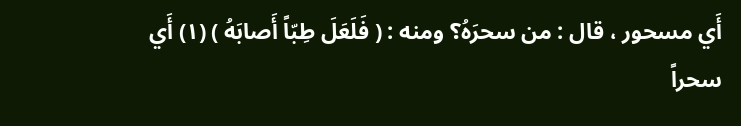أَي مسحور ، قال : من سحرَهُ؟ ومنه : ( فَلَعَلَ طِبّاً أَصابَهُ ) (١) أَي سحراً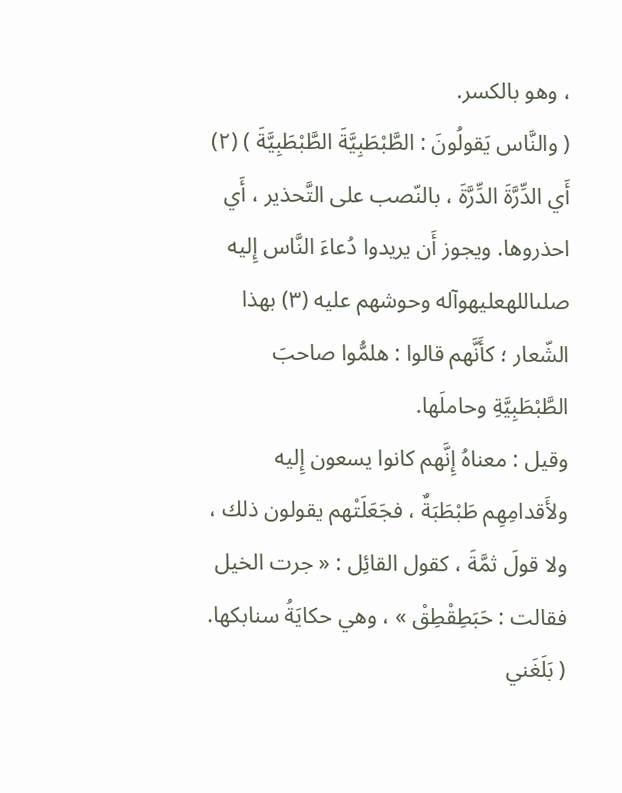، وهو بالكسر.
( والنَّاس يَقولُونَ : الطَّبْطَبِيَّةَ الطَّبْطَبِيَّةَ ) (٢) أَي الدِّرَّةَ الدِّرَّةَ ، بالنّصب على التَّحذير ، أَي احذروها. ويجوز أَن يريدوا دُعاءَ النَّاس إِليه صلىاللهعليهوآله وحوشهم عليه (٣) بهذا الشّعار ؛ كأَنَّهم قالوا : هلمُّوا صاحبَ الطَّبْطَبِيَّةِ وحاملَها.
وقيل : معناهُ إِنَّهم كانوا يسعون إِليه ولأَقدامِهِم طَبْطَبَةٌ ، فجَعَلَتْهم يقولون ذلك ، ولا قولَ ثمَّةَ ، كقول القائِل : « جرت الخيل فقالت : حَبَطِقْطِقْ » ، وهي حكايَةُ سنابكها.
( بَلَغَني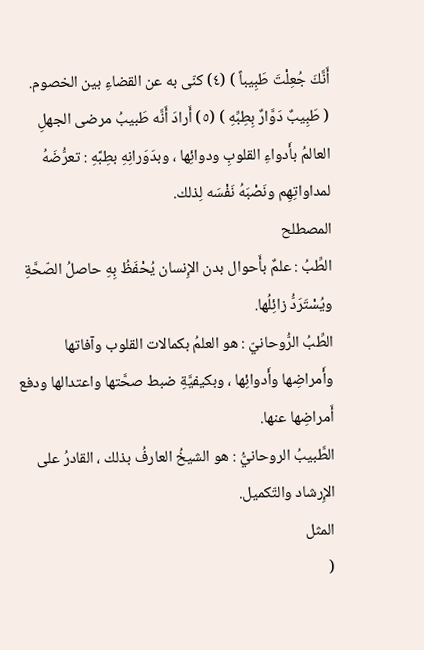أَنَّكَ جُعِلْتَ طَبِيباً ) (٤) كنّى به عن القضاءِ بين الخصوم.
( طَبِيبٌ دَوَّارٌ بِطِبِّهِ ) (٥) أَرادَ أَنَّه طَبيبُ مرضى الجهلِ العالمُ بأَدواءِ القلوبِ ودوائِها ، وبدَوَرانِهِ بطِبَّهِ : تعرُّضَهُ لمداواتِهِم ونَصْبَهُ نَفْسَه لِذلك.
المصطلح
الطِّبُ : علمٌ بأَحوال بدن الإِنسان يُحْفَظُ بِهِ حاصلُ الصّحَّةِ ويُسْتَرَدُّ زائِلُها.
الطِّبُ الرُّوحانيّ : هو العلمُ بكمالات القلوب وآفاتها وأَمراضِها وأَدوائِها ، وبكيفيَّةِ ضبط صحَّتها واعتدالها ودفع أَمراضِها عنها.
الطَّبيبُ الروحانيُّ : هو الشيخُ العارفُ بذلك ، القادرُ على الإِرشاد والتّكميل.
المثل
(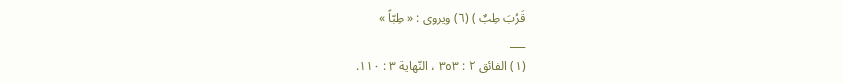قَرُبَ طِبٌ ) (٦) ويروى : « طِبّاً »
___
(١) الفائق ٢ : ٣٥٣ ، النّهاية ٣ : ١١٠.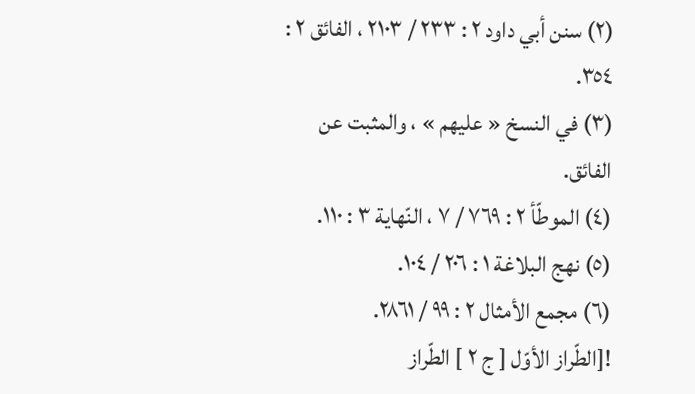(٢) سنن أبي داود ٢ : ٢٣٣ / ٢١٠٣ ، الفائق ٢ : ٣٥٤.
(٣) في النسخ « عليهم » ، والمثبت عن الفائق.
(٤) الموطّأ ٢ : ٧٦٩ / ٧ ، النّهاية ٣ : ١١٠.
(٥) نهج البلاغة ١ : ٢٠٦ / ١٠٤.
(٦) مجمع الأمثال ٢ : ٩٩ / ٢٨٦١.
![الطّراز الأوّل [ ج ٢ ] الطّراز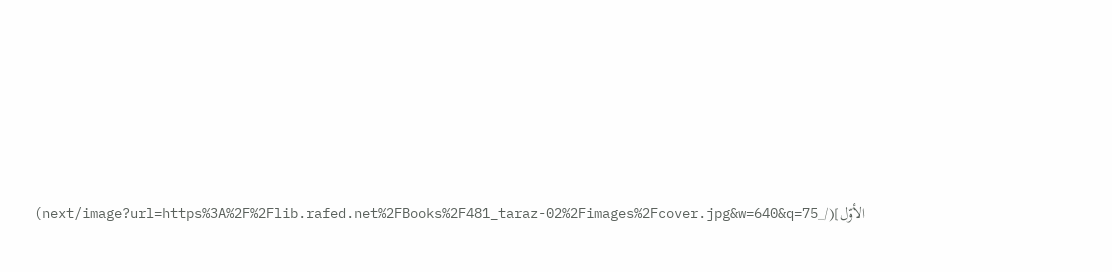الأوّل](/_next/image?url=https%3A%2F%2Flib.rafed.net%2FBooks%2F481_taraz-02%2Fimages%2Fcover.jpg&w=640&q=75)